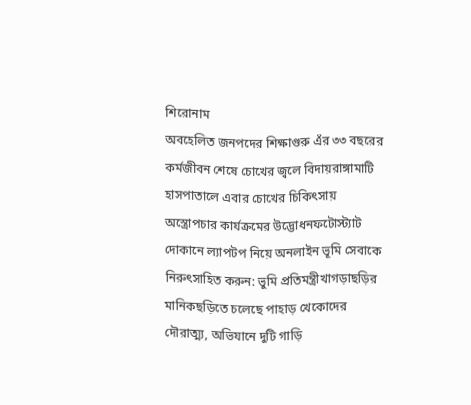শিরোনাম
অবহেলিত জনপদের শিক্ষাগুরু এঁর ৩৩ বছরের কর্মজীবন শেষে চোখের জ্বলে বিদায়রাঙ্গামাটি হাসপাতালে এবার চোখের চিকিৎসায় অস্ত্রোপচার কার্যক্রমের উদ্ভোধনফটোস্ট্যাট দোকানে ল্যাপটপ নিয়ে অনলাইন ভূমি সেবাকে নিরুৎসাহিত করুন: ভুমি প্রতিমন্ত্রীখাগড়াছড়ির মানিকছড়িতে চলেছে পাহাড় খেকোদের দৌরাত্ম্য, অভিযানে দুটি গাড়ি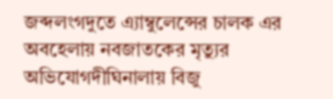জব্দলংগদুতে এ্যাম্বুলেন্সের চালক এর অবহেলায় নবজাতকের মৃত্যুর অভিযোগদীঘিনালায় বিজু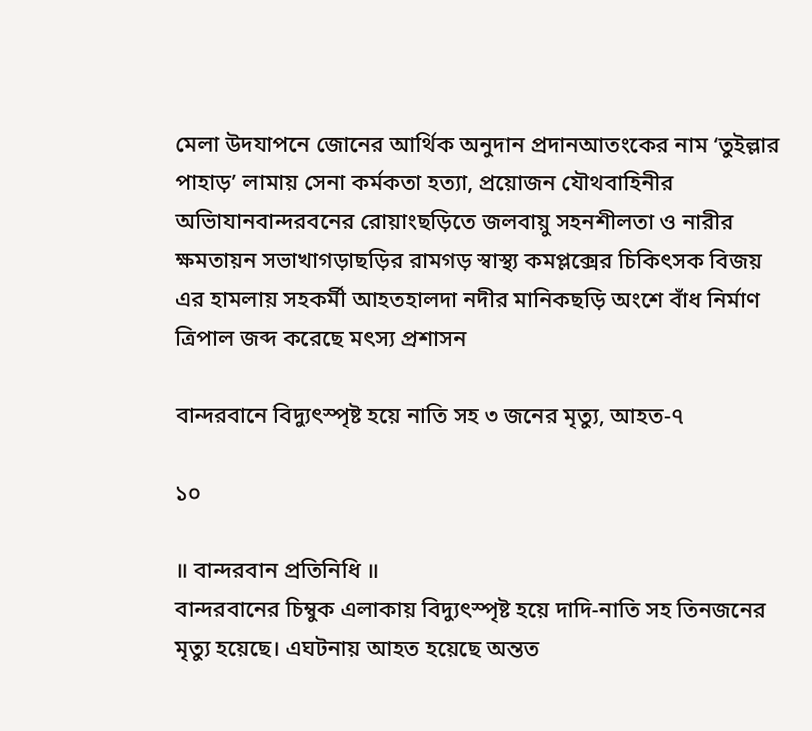মেলা উদযাপনে জোনের আর্থিক অনুদান প্রদানআতংকের নাম ‘তুইল্লার পাহাড়’ লামায় সেনা কর্মকতা হত্যা, প্রয়োজন যৌথবাহিনীর অভিাযানবান্দরবনের রোয়াংছড়িতে জলবায়ু সহনশীলতা ও নারীর ক্ষমতায়ন সভাখাগড়াছড়ির রামগড় স্বাস্থ্য কমপ্লক্সের চিকিৎসক বিজয় এর হামলায় সহকর্মী আহতহালদা নদীর মানিকছড়ি অংশে বাঁধ নির্মাণ ত্রিপাল জব্দ করেছে মৎস্য প্রশাসন

বান্দরবানে বিদ্যুৎস্পৃষ্ট হয়ে নাতি সহ ৩ জনের মৃত্যু, আহত-৭

১০

॥ বান্দরবান প্রতিনিধি ॥
বান্দরবানের চিম্বুক এলাকায় বিদ্যুৎস্পৃষ্ট হয়ে দাদি-নাতি সহ তিনজনের মৃত্যু হয়েছে। এঘটনায় আহত হয়েছে অন্তত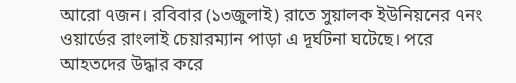আরো ৭জন। রবিবার (১৩জুলাই) রাতে সুয়ালক ইউনিয়নের ৭নং ওয়ার্ডের রাংলাই চেয়ারম্যান পাড়া এ দূর্ঘটনা ঘটেছে। পরে আহতদের উদ্ধার করে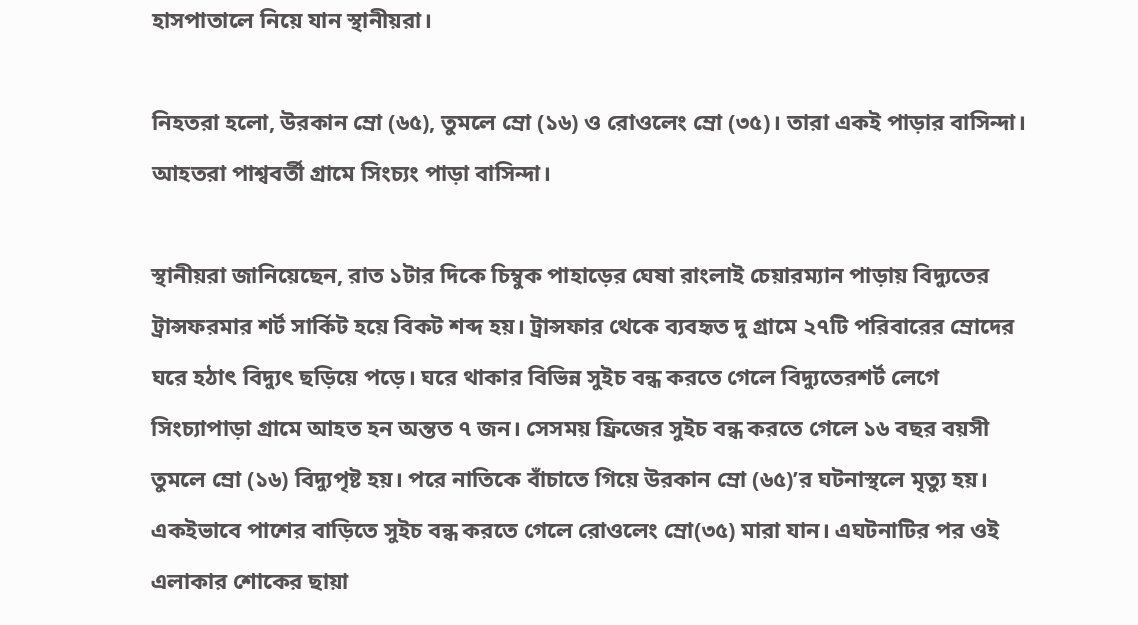হাসপাতালে নিয়ে যান স্থানীয়রা।

নিহতরা হলো, উরকান ম্রো (৬৫), তুমলে ম্রো (১৬) ও রোওলেং ম্রো (৩৫)। তারা একই পাড়ার বাসিন্দা। আহতরা পাশ্ববর্তী গ্রামে সিংচ্যং পাড়া বাসিন্দা।

স্থানীয়রা জানিয়েছেন, রাত ১টার দিকে চিম্বুক পাহাড়ের ঘেষা রাংলাই চেয়ারম্যান পাড়ায় বিদ্যুতের ট্রান্সফরমার শর্ট সার্কিট হয়ে বিকট শব্দ হয়। ট্রান্সফার থেকে ব্যবহৃত দু গ্রামে ২৭টি পরিবারের ম্রোদের ঘরে হঠাৎ বিদ্যুৎ ছড়িয়ে পড়ে। ঘরে থাকার বিভিন্ন সুইচ বন্ধ করতে গেলে বিদ্যুতেরশর্ট লেগে সিংচ্যাপাড়া গ্রামে আহত হন অন্তত ৭ জন। সেসময় ফ্রিজের সুইচ বন্ধ করতে গেলে ১৬ বছর বয়সী তুমলে ম্রো (১৬) বিদ্যুপৃষ্ট হয়। পরে নাতিকে বাঁচাতে গিয়ে উরকান ম্রো (৬৫)’র ঘটনাস্থলে মৃত্যু হয়। একইভাবে পাশের বাড়িতে সুইচ বন্ধ করতে গেলে রোওলেং ম্রো(৩৫) মারা যান। এঘটনাটির পর ওই এলাকার শোকের ছায়া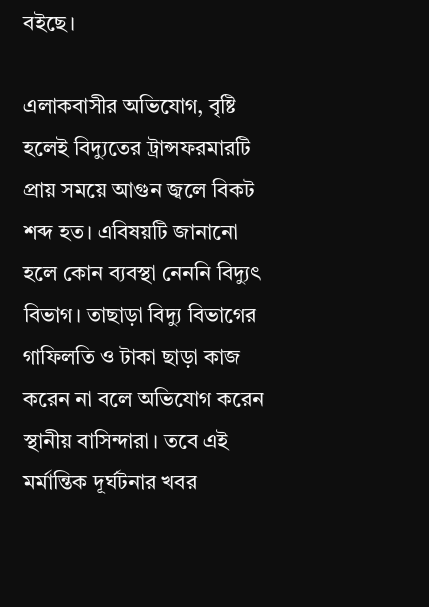বইছে।

এলাকবাসীর অভিযোগ, বৃষ্টি হলেই বিদ্যুতের ট্রান্সফরমারটি প্রায় সময়ে আগুন জ্বলে বিকট শব্দ হত। এবিষয়টি জানানো হলে কোন ব্যবস্থা নেননি বিদ্যুৎ বিভাগ। তাছাড়া বিদ্যু বিভাগের গাফিলতি ও টাকা ছাড়া কাজ করেন না বলে অভিযোগ করেন স্থানীয় বাসিন্দারা। তবে এই মর্মান্তিক দূর্ঘটনার খবর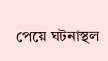পেয়ে ঘটনাস্থল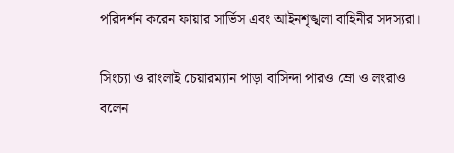পরিদর্শন করেন ফায়ার সার্ভিস এবং আইনশৃঙ্খলা বাহিনীর সদস্যরা।

সিংচ্যা ও রাংলাই চেয়ারম্যান পাড়া বাসিন্দা পারও ম্রো ও লংরাও বলেন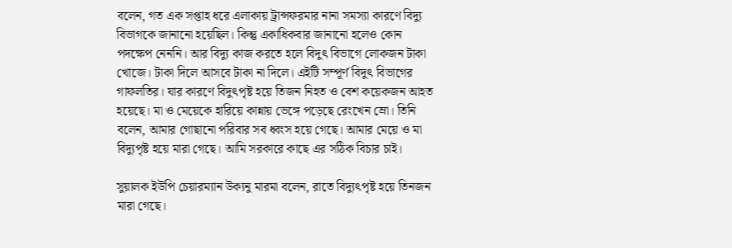বলেন, গত এক সপ্তাহ ধরে এলাকায় ট্রান্সফরমার নানা সমস্যা কারণে বিদ্যু বিভাগকে জানানো হয়েছিল। কিন্তু একাধিকবার জানানো হলেও কোন পদক্ষেপ নেননি। আর বিদ্যু কাজ করতে হলে বিদুৎ বিভাগে লোকজন টাকা খোজে। টাকা দিলে আসবে টাকা না দিলে। এইটি সম্পূর্ণ বিদুৎ বিভাগের গাফলতির। যার কারণে বিদুৎপৃষ্ট হয়ে তিজন নিহত ও বেশ কয়েকজন আহত হয়েছে। মা ও মেয়েকে হারিয়ে কান্নায় ভেঙ্গে পড়েছে রেংখেন ম্রো। তিনি বলেন, আমার গোছানো পরিবার সব ধ্বংস হয়ে গেছে। আমার মেয়ে ও মা বিদ্যুপৃষ্ট হয়ে মারা গেছে। আমি সরকারে কাছে এর সঠিক বিচার চাই।

সুয়ালক ইউপি চেয়ারম্যান উক্যনু মারমা বলেন, রাতে বিদ্যুৎপৃষ্ট হয়ে তিনজন মারা গেছে।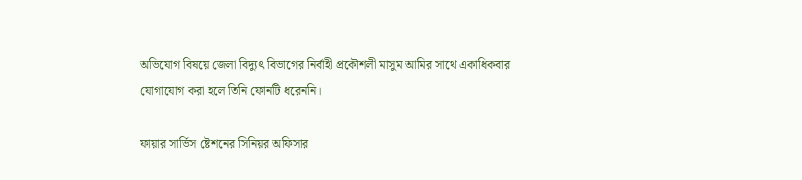অভিযোগ বিষয়ে জেলা বিদ্যুৎ বিভাগের নির্বাহী প্রকৌশলী মাসুম আমির সাথে একাধিকবার যোগাযোগ করা হলে তিনি ফোনটি ধরেননি।

ফায়ার সার্ভিস ষ্টেশনের সিনিয়র অফিসার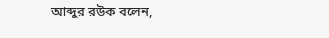আব্দুর রউক বলেন,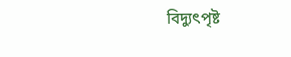বিদ্যুৎপৃষ্ট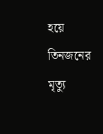হয়ে তিনজনের মৃত্যু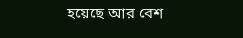হয়েছে আর বেশ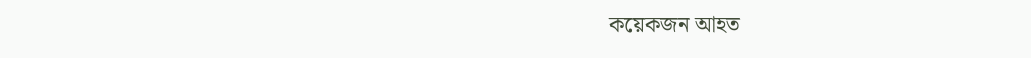কয়েকজন আহত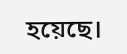হয়েছে।